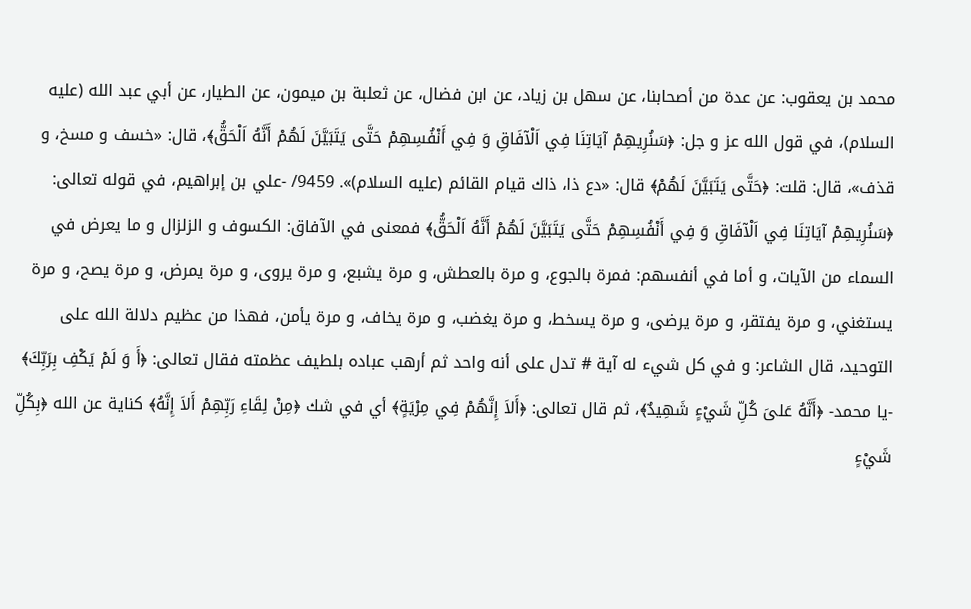محمد بن يعقوب: عن عدة من أصحابنا، عن سهل بن زياد، عن ابن فضال، عن ثعلبة بن ميمون، عن الطيار، عن أبي عبد الله (عليه السلام)، في قول الله عز و جل: ﴿سَنُرِيهِمْ آيَاتِنَا فِي اَلْآفَاقِ وَ فِي أَنْفُسِهِمْ حَتَّى يَتَبَيَّنَ لَهُمْ أَنَّهُ اَلْحَقُّ﴾، قال: «خسف و مسخ، و قذف»، قال: قلت: ﴿حَتَّى يَتَبَيَّنَ لَهُمْ﴾ قال: «دع ذا، ذاك قيام القائم (عليه السلام)». 9459/ -علي بن إبراهيم، في قوله تعالى: ﴿سَنُرِيهِمْ آيَاتِنَا فِي اَلْآفَاقِ وَ فِي أَنْفُسِهِمْ حَتَّى يَتَبَيَّنَ لَهُمْ أَنَّهُ اَلْحَقُّ﴾ فمعنى في الآفاق: الكسوف و الزلزال و ما يعرض في السماء من الآيات، و أما في أنفسهم: فمرة بالجوع، و مرة بالعطش، و مرة يشبع، و مرة يروى، و مرة يمرض، و مرة يصح، و مرة يستغني، و مرة يفتقر، و مرة يرضى، و مرة يسخط، و مرة يغضب، و مرة يخاف، و مرة يأمن، فهذا من عظيم دلالة الله على التوحيد، قال الشاعر: و في كل شيء له آية # تدل على أنه واحد ثم أرهب عباده بلطيف عظمته فقال تعالى: ﴿أَ وَ لَمْ يَكْفِ بِرَبِّكَ﴾ -يا محمد- ﴿أَنَّهُ عَلىَ كُلِّ شَيْءٍ شَهِيدٌ﴾، ثم قال تعالى: ﴿أَلاَ إِنَّهُمْ فِي مِرْيَةٍ﴾ أي في شك ﴿مِنْ لِقَاءِ رَبِّهِمْ أَلاَ إِنَّهُ﴾ كناية عن الله ﴿بِكُلِّ شَيْءٍ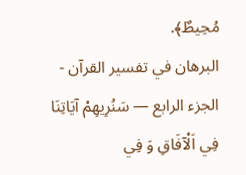مُحِيطٌ﴾.
البرهان في تفسير القرآن - الجزء الرابع — سَنُرِيهِمْ آيَاتِنَا فِي اَلْآفَاقِ وَ فِي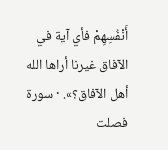أَنْفُسِهِمْ فأي آية في الآفاق غيرنا أراها الله أهل الآفاق؟». · سورة فصلت